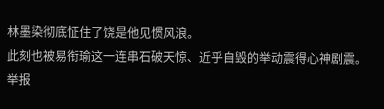林墨染彻底怔住了饶是他见惯风浪。
此刻也被易衔瑜这一连串石破天惊、近乎自毁的举动震得心神剧震。
举报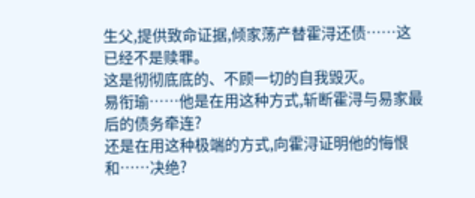生父,提供致命证据,倾家荡产替霍浔还债……这已经不是赎罪。
这是彻彻底底的、不顾一切的自我毁灭。
易衔瑜……他是在用这种方式,斩断霍浔与易家最后的债务牵连?
还是在用这种极端的方式,向霍浔证明他的悔恨和……决绝?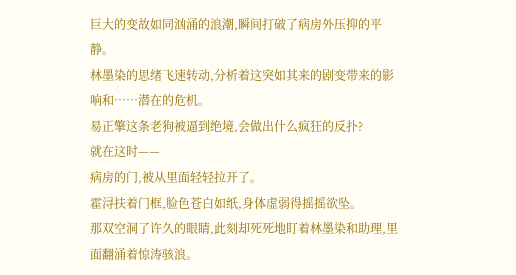巨大的变故如同汹涌的浪潮,瞬间打破了病房外压抑的平静。
林墨染的思绪飞速转动,分析着这突如其来的剧变带来的影响和……潜在的危机。
易正擎这条老狗被逼到绝境,会做出什么疯狂的反扑?
就在这时——
病房的门,被从里面轻轻拉开了。
霍浔扶着门框,脸色苍白如纸,身体虚弱得摇摇欲坠。
那双空洞了许久的眼睛,此刻却死死地盯着林墨染和助理,里面翻涌着惊涛骇浪。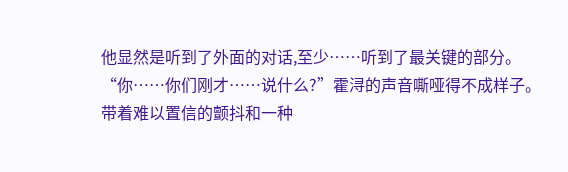他显然是听到了外面的对话,至少……听到了最关键的部分。
“你……你们刚才……说什么?”霍浔的声音嘶哑得不成样子。
带着难以置信的颤抖和一种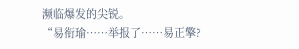濒临爆发的尖锐。
“易衔瑜……举报了……易正擎?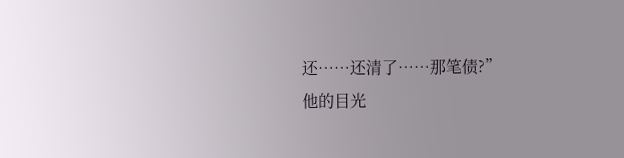还……还清了……那笔债?”
他的目光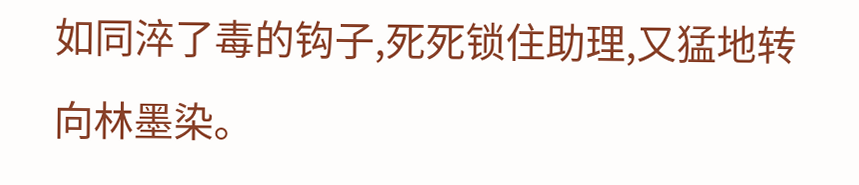如同淬了毒的钩子,死死锁住助理,又猛地转向林墨染。